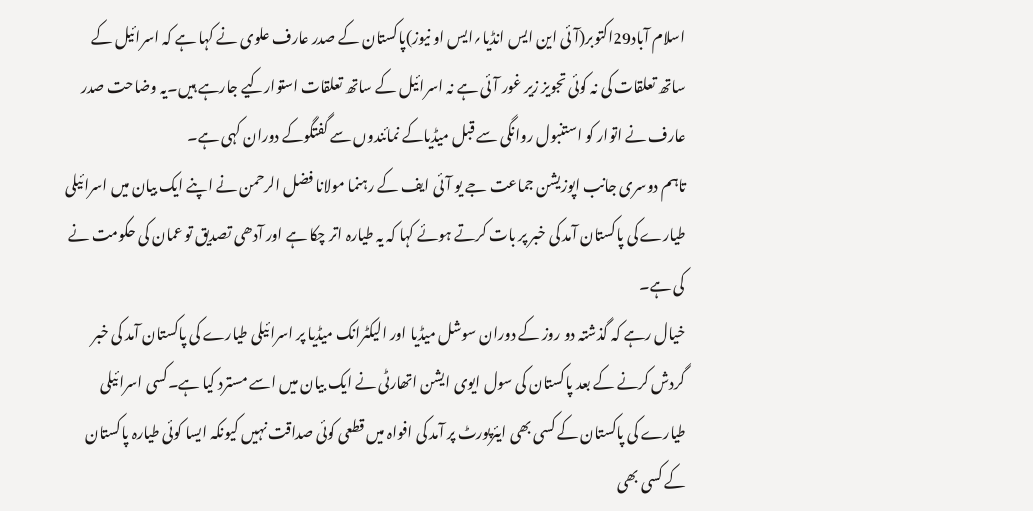اسلام آباد29اکتوبر(آئی این ایس انڈیا؍ایس او نیوز)پاکستان کے صدر عارف علوی نے کہا ہے کہ اسرائیل کے ساتھ تعلقات کی نہ کوئی تجویز زیر غور آئی ہے نہ اسرائیل کے ساتھ تعلقات استوارکیے جارہے ہیں۔یہ وضاحت صدر عارف نے اتوار کو استنبول روانگی سے قبل میڈیاکے نمائندوں سے گفتگوکے دوران کہی ہے۔
تاہم دوسری جانب اپوزیشن جماعت جے یو آئی ایف کے رہنما مولانا فضل الرحمن نے اپنے ایک بیان میں اسرائیلی طیارے کی پاکستان آمد کی خبر پر بات کرتے ہوئے کہا کہ یہ طیارہ اتر چکا ہے اور آدھی تصدیق تو عمان کی حکومت نے کی ہے۔
خیال رہے کہ گذشتہ دو روز کے دوران سوشل میڈیا اور الیکٹرانک میڈیا پر اسرائیلی طیارے کی پاکستان آمد کی خبر گردش کرنے کے بعد پاکستان کی سول ایوی ایشن اتھارٹی نے ایک بیان میں اسے مسترد کیا ہے۔کسی اسرائیلی طیارے کی پاکستان کے کسی بھی ایئرپورٹ پر آمد کی افواہ میں قطعی کوئی صداقت نہیں کیونکہ ایسا کوئی طیارہ پاکستان کے کسی بھی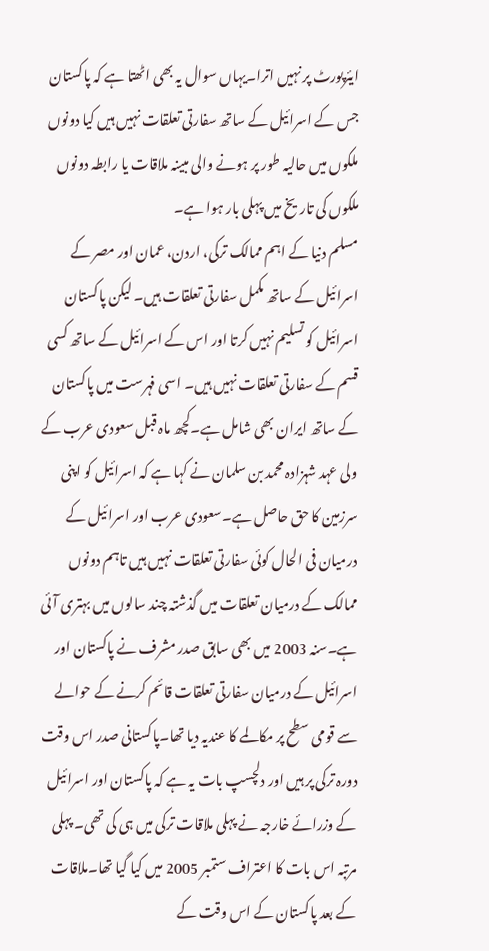ایئرپورٹ پر نہیں اترا۔یہاں سوال یہ بھی اٹھتا ہے کہ پاکستان جس کے اسرائیل کے ساتھ سفارتی تعلقات نہیں ہیں کیا دونوں ملکوں میں حالیہ طور پر ہونے والی مبینہ ملاقات یا رابطہ دونوں ملکوں کی تاریخ میں پہلی بار ہوا ہے۔
مسلم دنیا کے اہم ممالک ترکی، اردن، عمان اور مصر کے اسرائیل کے ساتھ مکمل سفارتی تعلقات ہیں۔ لیکن پاکستان اسرائیل کو تسلیم نہیں کرتا اور اس کے اسرائیل کے ساتھ کسی قسم کے سفارتی تعلقات نہیں ہیں۔ اسی فہرست میں پاکستان کے ساتھ ایران بھی شامل ہے۔کچھ ماہ قبل سعودی عرب کے ولی عہد شہزادہ محمد بن سلمان نے کہا ہے کہ اسرائیل کو اپنی سرزمین کا حق حاصل ہے۔سعودی عرب اور اسرائیل کے درمیان فی الحال کوئی سفارتی تعلقات نہیں ہیں تاہم دونوں ممالک کے درمیان تعلقات میں گذشتہ چند سالوں میں بہتری آئی ہے۔سنہ 2003 میں بھی سابق صدر مشرف نے پاکستان اور اسرائیل کے درمیان سفارتی تعلقات قائم کرنے کے حوالے سے قومی سطح پر مکالمے کا عندیہ دیا تھا۔پاکستانی صدر اس وقت دورہ ترکی پر ہیں اور دلچسپ بات یہ ہے کہ پاکستان اور اسرائیل کے وزرائے خارجہ نے پہلی ملاقات ترکی میں ہی کی تھی۔ پہلی مرتبہ اس بات کا اعتراف ستمبر 2005 میں کیا گیا تھا۔ملاقات کے بعد پاکستان کے اس وقت کے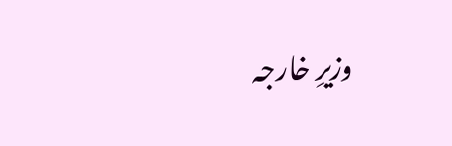وزیرِ خارجہ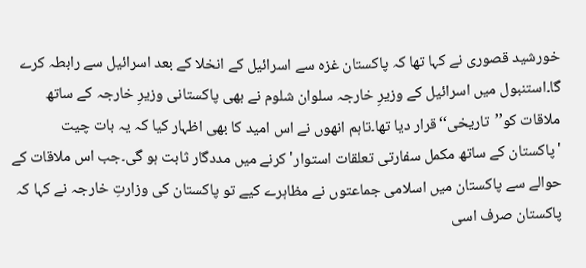خورشید قصوری نے کہا تھا کہ پاکستان غزہ سے اسرائیل کے انخلا کے بعد اسرائیل سے رابطہ کرے گا۔استنبول میں اسرائیل کے وزیرِ خارجہ سلوان شلوم نے بھی پاکستانی وزیرِ خارجہ کے ساتھ ملاقات کو’’تاریخی‘‘قرار دیا تھا۔تاہم انھوں نے اس امید کا بھی اظہار کیا کہ یہ بات چیت 'پاکستان کے ساتھ مکمل سفارتی تعلقات استوار' کرنے میں مددگار ثابت ہو گی۔جب اس ملاقات کے حوالے سے پاکستان میں اسلامی جماعتوں نے مظاہرے کیے تو پاکستان کی وزارتِ خارجہ نے کہا کہ پاکستان صرف اسی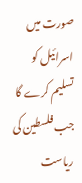صورت میں اسرائیل کو تسلیم کرے گا جب فلسطین کی ریاست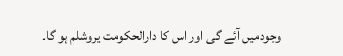وجودمیں آئے گی اور اس کا دارالحکومت یروشلم ہو گا۔